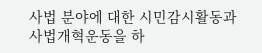사법 분야에 대한 시민감시활동과 사법개혁운동을 하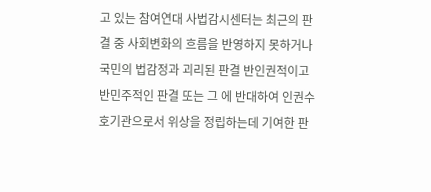고 있는 참여연대 사법감시센터는 최근의 판결 중 사회변화의 흐름을 반영하지 못하거나 국민의 법감정과 괴리된 판결 반인권적이고 반민주적인 판결 또는 그 에 반대하여 인권수호기관으로서 위상을 정립하는데 기여한 판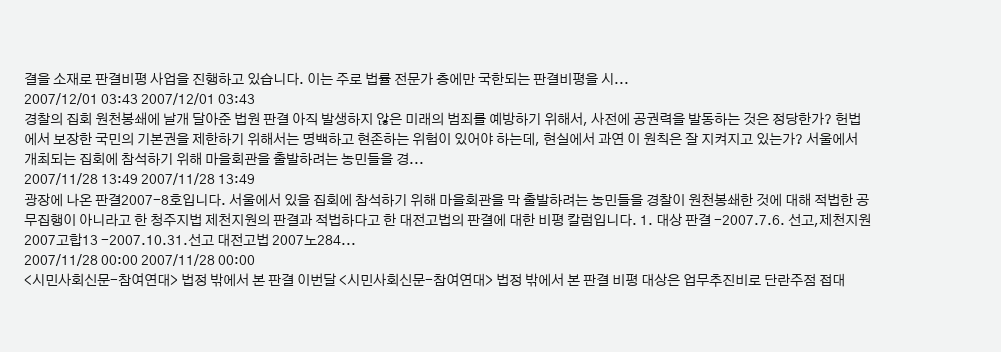결을 소재로 판결비평 사업을 진행하고 있습니다. 이는 주로 법률 전문가 층에만 국한되는 판결비평을 시...
2007/12/01 03:43 2007/12/01 03:43
경찰의 집회 원천봉쇄에 날개 달아준 법원 판결 아직 발생하지 않은 미래의 범죄를 예방하기 위해서, 사전에 공권력을 발동하는 것은 정당한가? 헌법에서 보장한 국민의 기본권을 제한하기 위해서는 명백하고 현존하는 위험이 있어야 하는데, 현실에서 과연 이 원칙은 잘 지켜지고 있는가? 서울에서 개최되는 집회에 참석하기 위해 마을회관을 출발하려는 농민들을 경...
2007/11/28 13:49 2007/11/28 13:49
광장에 나온 판결2007-8호입니다. 서울에서 있을 집회에 참석하기 위해 마을회관을 막 출발하려는 농민들을 경찰이 원천봉쇄한 것에 대해 적법한 공무집행이 아니라고 한 청주지법 제천지원의 판결과 적법하다고 한 대전고법의 판결에 대한 비평 칼럼입니다. 1. 대상 판결 -2007.7.6. 선고,제천지원 2007고합13 -2007.10.31.선고 대전고법 2007노284...
2007/11/28 00:00 2007/11/28 00:00
<시민사회신문-참여연대> 법정 밖에서 본 판결 이번달 <시민사회신문-참여연대> 법정 밖에서 본 판결 비평 대상은 업무추진비로 단란주점 접대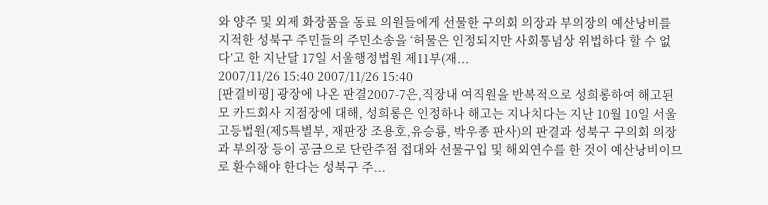와 양주 및 외제 화장품을 동료 의원들에게 선물한 구의회 의장과 부의장의 예산낭비를 지적한 성북구 주민들의 주민소송을 ‘허물은 인정되지만 사회통념상 위법하다 할 수 없다’고 한 지난달 17일 서울행정법원 제11부(재...
2007/11/26 15:40 2007/11/26 15:40
[판결비평] 광장에 나온 판결2007-7은,직장내 여직원을 반복적으로 성희롱하여 해고된 모 카드회사 지점장에 대해, 성희롱은 인정하나 해고는 지나치다는 지난 10월 10일 서울고등법원(제5특별부, 재판장 조용호,유승룡, 박우종 판사)의 판결과 성북구 구의회 의장과 부의장 등이 공금으로 단란주점 접대와 선물구입 및 해외연수를 한 것이 예산낭비이므로 환수해야 한다는 성북구 주...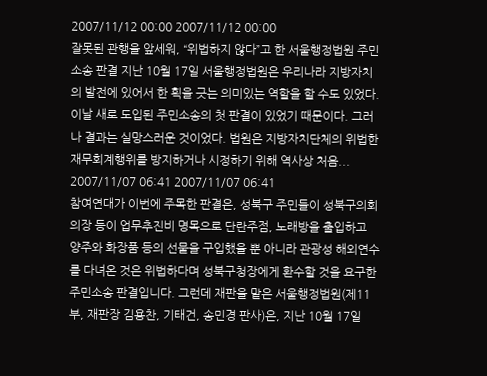2007/11/12 00:00 2007/11/12 00:00
잘못된 관행을 앞세워, “위법하지 않다”고 한 서울행정법원 주민소송 판결 지난 10월 17일 서울행정법원은 우리나라 지방자치의 발전에 있어서 한 획을 긋는 의미있는 역할을 할 수도 있었다. 이날 새로 도입된 주민소송의 첫 판결이 있었기 때문이다. 그러나 결과는 실망스러운 것이었다. 법원은 지방자치단체의 위법한 재무회계행위를 방지하거나 시정하기 위해 역사상 처음...
2007/11/07 06:41 2007/11/07 06:41
참여연대가 이번에 주목한 판결은, 성북구 주민들이 성북구의회 의장 등이 업무추진비 명목으로 단란주점, 노래방을 출입하고 양주와 화장품 등의 선물을 구입했을 뿐 아니라 관광성 해외연수를 다녀온 것은 위법하다며 성북구청장에게 환수할 것을 요구한 주민소송 판결입니다. 그런데 재판을 맡은 서울행정법원(제11부, 재판장 김용찬, 기태건, 송민경 판사)은, 지난 10월 17일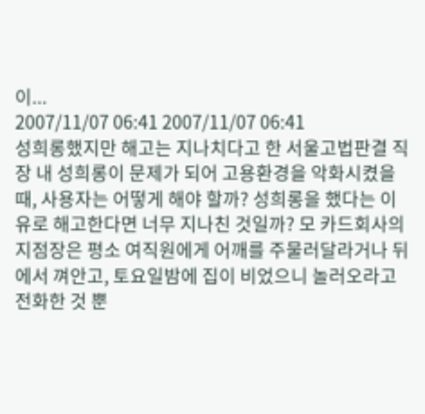이...
2007/11/07 06:41 2007/11/07 06:41
성희롱했지만 해고는 지나치다고 한 서울고법판결 직장 내 성희롱이 문제가 되어 고용환경을 악화시켰을 때, 사용자는 어떻게 해야 할까? 성희롱을 했다는 이유로 해고한다면 너무 지나친 것일까? 모 카드회사의 지점장은 평소 여직원에게 어깨를 주물러달라거나 뒤에서 껴안고, 토요일밤에 집이 비었으니 놀러오라고 전화한 것 뿐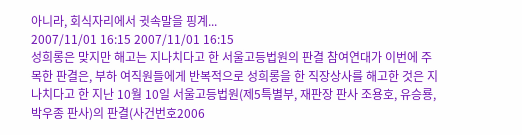아니라, 회식자리에서 귓속말을 핑계...
2007/11/01 16:15 2007/11/01 16:15
성희롱은 맞지만 해고는 지나치다고 한 서울고등법원의 판결 참여연대가 이번에 주목한 판결은, 부하 여직원들에게 반복적으로 성희롱을 한 직장상사를 해고한 것은 지나치다고 한 지난 10월 10일 서울고등법원(제5특별부, 재판장 판사 조용호, 유승룡, 박우종 판사)의 판결(사건번호2006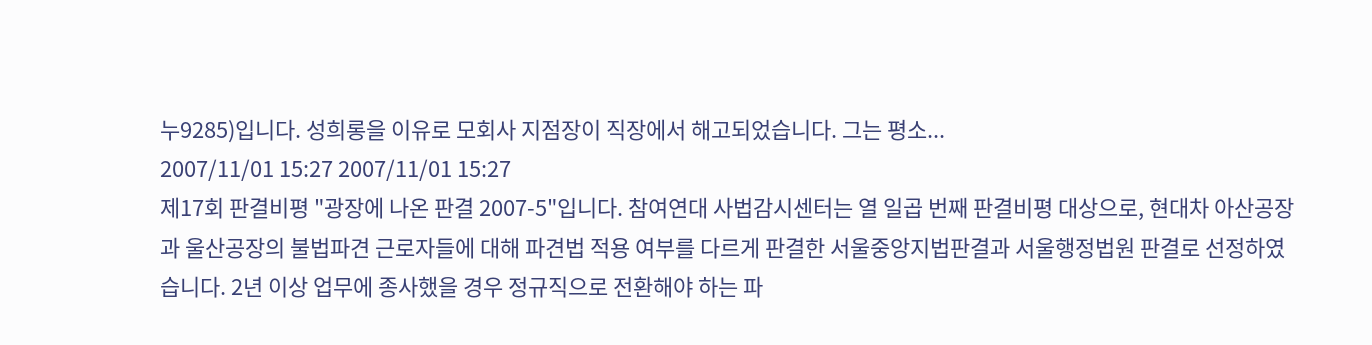누9285)입니다. 성희롱을 이유로 모회사 지점장이 직장에서 해고되었습니다. 그는 평소...
2007/11/01 15:27 2007/11/01 15:27
제17회 판결비평 "광장에 나온 판결 2007-5"입니다. 참여연대 사법감시센터는 열 일곱 번째 판결비평 대상으로, 현대차 아산공장과 울산공장의 불법파견 근로자들에 대해 파견법 적용 여부를 다르게 판결한 서울중앙지법판결과 서울행정법원 판결로 선정하였습니다. 2년 이상 업무에 종사했을 경우 정규직으로 전환해야 하는 파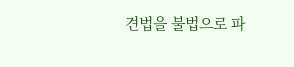견법을 불법으로 파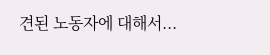견된 노동자에 대해서...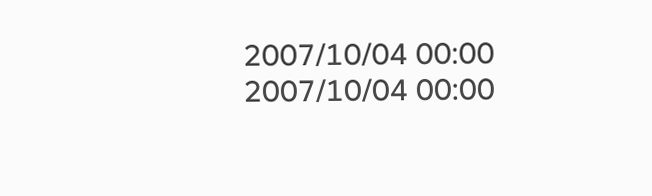2007/10/04 00:00 2007/10/04 00:00